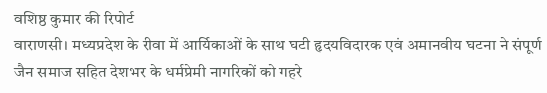वशिष्ठ कुमार की रिपोर्ट
वाराणसी। मध्यप्रदेश के रीवा में आर्यिकाओं के साथ घटी हृदयविदारक एवं अमानवीय घटना ने संपूर्ण जैन समाज सहित देशभर के धर्मप्रेमी नागरिकों को गहरे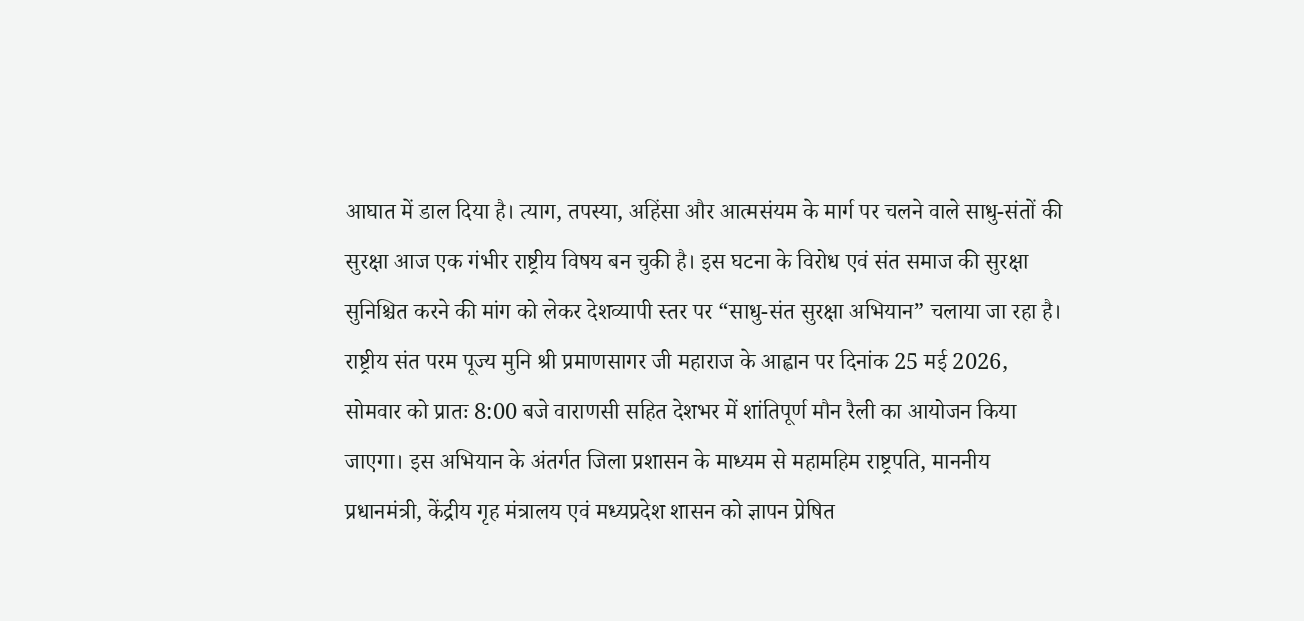आघात में डाल दिया है। त्याग, तपस्या, अहिंसा और आत्मसंयम के मार्ग पर चलने वाले साधु-संतों की सुरक्षा आज एक गंभीर राष्ट्रीय विषय बन चुकी है। इस घटना के विरोध एवं संत समाज की सुरक्षा सुनिश्चित करने की मांग को लेकर देशव्यापी स्तर पर “साधु-संत सुरक्षा अभियान” चलाया जा रहा है।
राष्ट्रीय संत परम पूज्य मुनि श्री प्रमाणसागर जी महाराज के आह्वान पर दिनांक 25 मई 2026, सोमवार को प्रातः 8:00 बजे वाराणसी सहित देशभर में शांतिपूर्ण मौन रैली का आयोजन किया जाएगा। इस अभियान के अंतर्गत जिला प्रशासन के माध्यम से महामहिम राष्ट्रपति, माननीय प्रधानमंत्री, केंद्रीय गृह मंत्रालय एवं मध्यप्रदेश शासन को ज्ञापन प्रेषित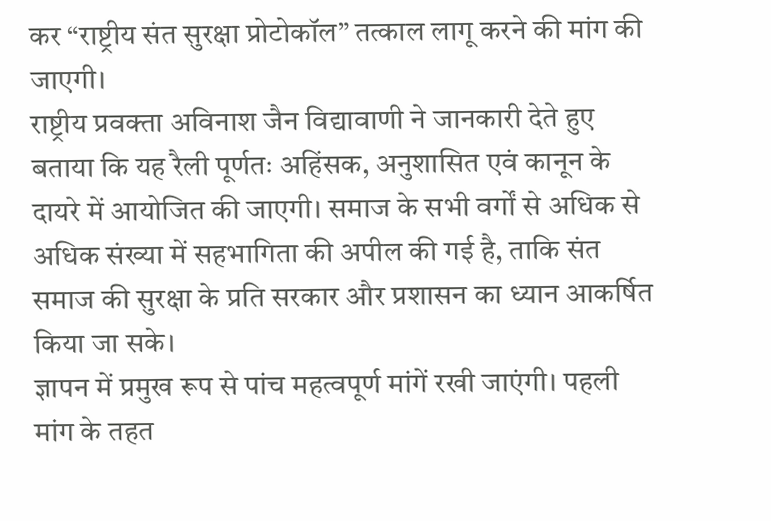कर “राष्ट्रीय संत सुरक्षा प्रोटोकॉल” तत्काल लागू करने की मांग की जाएगी।
राष्ट्रीय प्रवक्ता अविनाश जैन विद्यावाणी ने जानकारी देते हुए बताया कि यह रैली पूर्णतः अहिंसक, अनुशासित एवं कानून के दायरे में आयोजित की जाएगी। समाज के सभी वर्गों से अधिक से अधिक संख्या में सहभागिता की अपील की गई है, ताकि संत समाज की सुरक्षा के प्रति सरकार और प्रशासन का ध्यान आकर्षित किया जा सके।
ज्ञापन में प्रमुख रूप से पांच महत्वपूर्ण मांगें रखी जाएंगी। पहली मांग के तहत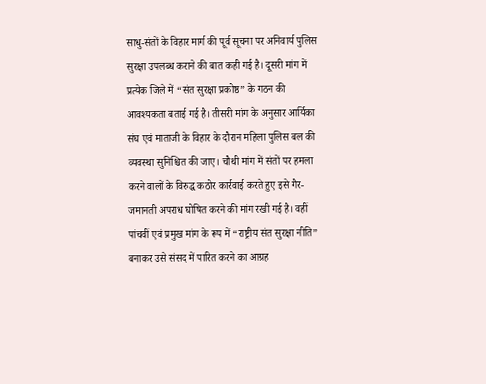साधु-संतों के विहार मार्ग की पूर्व सूचना पर अनिवार्य पुलिस सुरक्षा उपलब्ध कराने की बात कही गई है। दूसरी मांग में प्रत्येक जिले में “संत सुरक्षा प्रकोष्ठ” के गठन की आवश्यकता बताई गई है। तीसरी मांग के अनुसार आर्यिका संघ एवं माताजी के विहार के दौरान महिला पुलिस बल की व्यवस्था सुनिश्चित की जाए। चौथी मांग में संतों पर हमला करने वालों के विरुद्ध कठोर कार्रवाई करते हुए इसे गैर-जमानती अपराध घोषित करने की मांग रखी गई है। वहीं पांचवीं एवं प्रमुख मांग के रूप में “राष्ट्रीय संत सुरक्षा नीति” बनाकर उसे संसद में पारित करने का आग्रह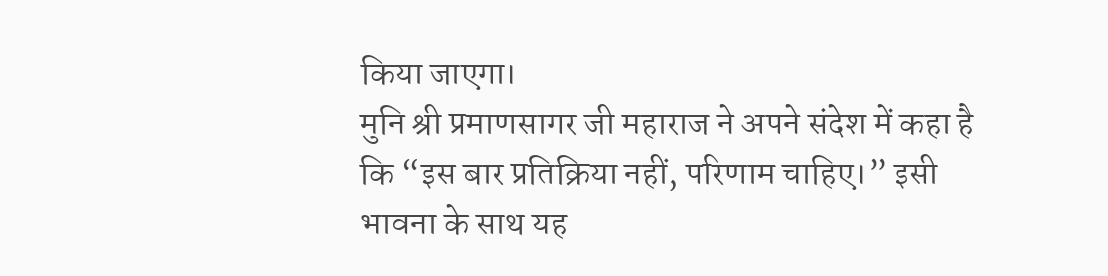किया जाएगा।
मुनि श्री प्रमाणसागर जी महाराज ने अपने संदेश में कहा है कि “इस बार प्रतिक्रिया नहीं, परिणाम चाहिए।” इसी भावना के साथ यह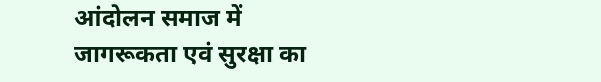आंदोलन समाज में जागरूकता एवं सुरक्षा का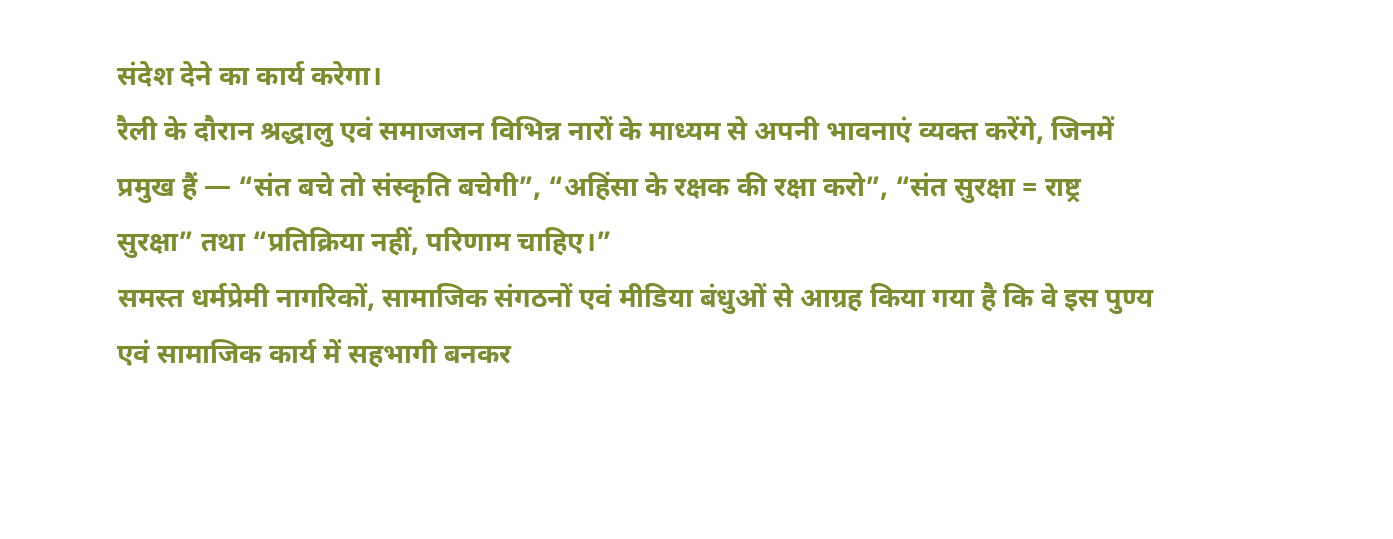संदेश देने का कार्य करेगा।
रैली के दौरान श्रद्धालु एवं समाजजन विभिन्न नारों के माध्यम से अपनी भावनाएं व्यक्त करेंगे, जिनमें प्रमुख हैं — “संत बचे तो संस्कृति बचेगी”, “अहिंसा के रक्षक की रक्षा करो”, “संत सुरक्षा = राष्ट्र सुरक्षा” तथा “प्रतिक्रिया नहीं, परिणाम चाहिए।”
समस्त धर्मप्रेमी नागरिकों, सामाजिक संगठनों एवं मीडिया बंधुओं से आग्रह किया गया है कि वे इस पुण्य एवं सामाजिक कार्य में सहभागी बनकर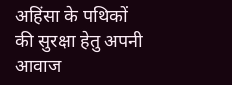अहिंसा के पथिकों की सुरक्षा हेतु अपनी आवाज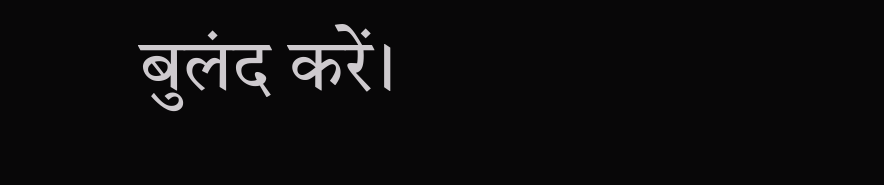बुलंद करें।